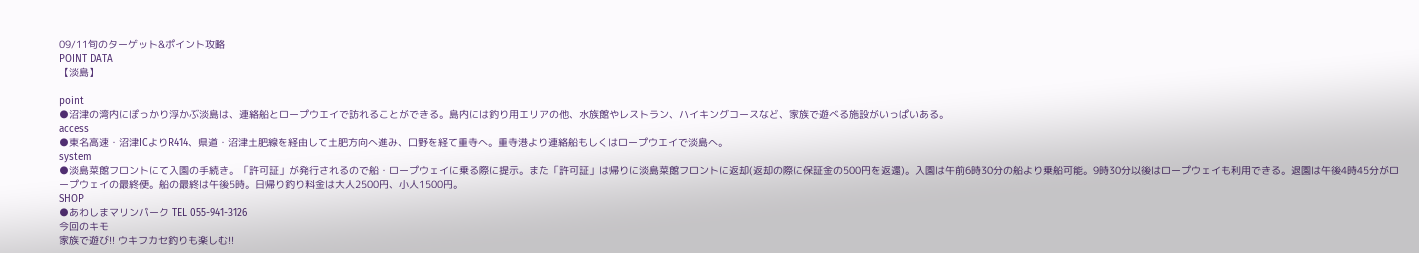09/11旬のターゲット&ポイント攻略
POINT DATA
【淡島】

point
●沼津の湾内にぽっかり浮かぶ淡島は、連絡船とロープウエイで訪れることができる。島内には釣り用エリアの他、水族館やレストラン、ハイキングコースなど、家族で遊べる施設がいっぱいある。
access
●東名高速・沼津ICよりR414、県道・沼津土肥線を経由して土肥方向へ進み、口野を経て重寺へ。重寺港より連絡船もしくはロープウエイで淡島へ。
system
●淡島菜館フロントにて入園の手続き。「許可証」が発行されるので船・ロープウェイに乗る際に提示。また「許可証」は帰りに淡島菜館フロントに返却(返却の際に保証金の500円を返還)。入園は午前6時30分の船より乗船可能。9時30分以後はロープウェイも利用できる。退園は午後4時45分がロープウェイの最終便。船の最終は午後5時。日帰り釣り料金は大人2500円、小人1500円。
SHOP
●あわしまマリンパーク TEL 055-941-3126
今回のキモ
家族で遊び!! ウキフカセ釣りも楽しむ!!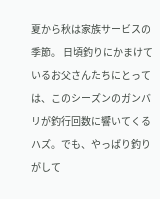夏から秋は家族サービスの季節。 日頃釣りにかまけているお父さんたちにとっては、このシーズンのガンバリが釣行回数に響いてくるハズ。でも、やっぱり釣りがして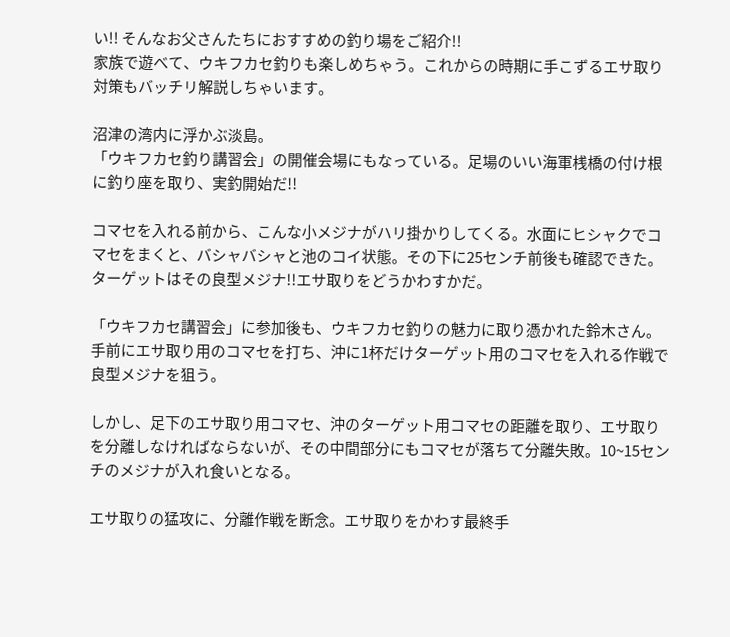い!! そんなお父さんたちにおすすめの釣り場をご紹介!!
家族で遊べて、ウキフカセ釣りも楽しめちゃう。これからの時期に手こずるエサ取り対策もバッチリ解説しちゃいます。

沼津の湾内に浮かぶ淡島。
「ウキフカセ釣り講習会」の開催会場にもなっている。足場のいい海軍桟橋の付け根に釣り座を取り、実釣開始だ!!

コマセを入れる前から、こんな小メジナがハリ掛かりしてくる。水面にヒシャクでコマセをまくと、バシャバシャと池のコイ状態。その下に25センチ前後も確認できた。ターゲットはその良型メジナ!!エサ取りをどうかわすかだ。

「ウキフカセ講習会」に参加後も、ウキフカセ釣りの魅力に取り憑かれた鈴木さん。手前にエサ取り用のコマセを打ち、沖に1杯だけターゲット用のコマセを入れる作戦で良型メジナを狙う。

しかし、足下のエサ取り用コマセ、沖のターゲット用コマセの距離を取り、エサ取りを分離しなければならないが、その中間部分にもコマセが落ちて分離失敗。10~15センチのメジナが入れ食いとなる。

エサ取りの猛攻に、分離作戦を断念。エサ取りをかわす最終手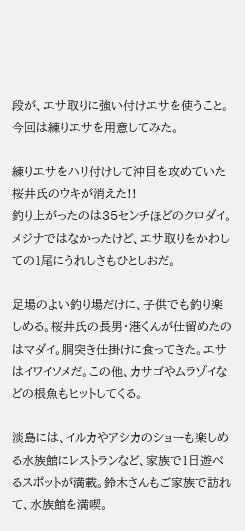段が、エサ取りに強い付けエサを使うこと。今回は練りエサを用意してみた。

練りエサをハリ付けして沖目を攻めていた桜井氏のウキが消えた!!
釣り上がったのは35センチほどのクロダイ。メジナではなかったけど、エサ取りをかわしての1尾にうれしさもひとしおだ。

足場のよい釣り場だけに、子供でも釣り楽しめる。桜井氏の長男・港くんが仕留めたのはマダイ。胴突き仕掛けに食ってきた。エサはイワイソメだ。この他、カサゴやムラゾイなどの根魚もヒットしてくる。

淡島には、イルカやアシカのショーも楽しめる水族館にレストランなど、家族で1日遊べるスポットが満載。鈴木さんもご家族で訪れて、水族館を満喫。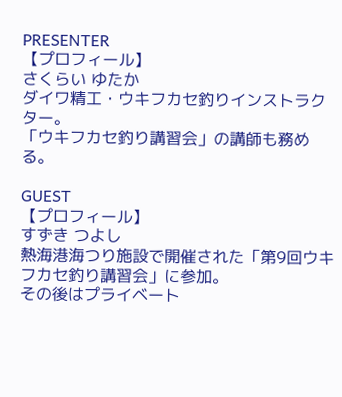PRESENTER
【プロフィール】
さくらい ゆたか
ダイワ精工・ウキフカセ釣りインストラクター。
「ウキフカセ釣り講習会」の講師も務める。

GUEST
【プロフィール】
すずき つよし
熱海港海つり施設で開催された「第9回ウキフカセ釣り講習会」に参加。
その後はプライベート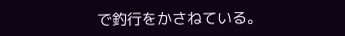で釣行をかさねている。